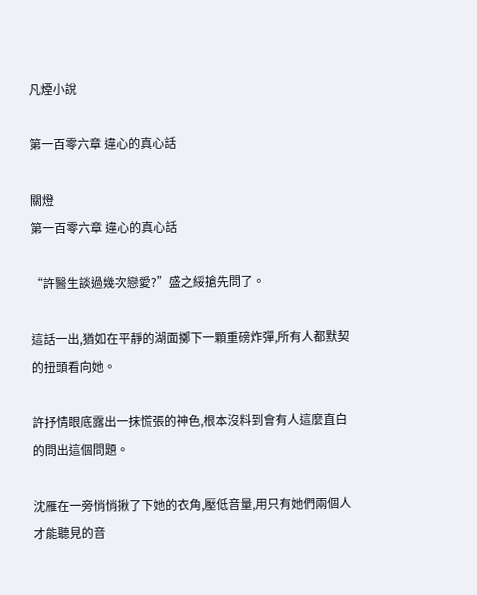凡煙小說

第一百零六章 違心的真心話

關燈
第一百零六章 違心的真心話

“許醫生談過幾次戀愛?”盛之綏搶先問了。

這話一出,猶如在平靜的湖面擲下一顆重磅炸彈,所有人都默契的扭頭看向她。

許抒情眼底露出一抹慌張的神色,根本沒料到會有人這麼直白的問出這個問題。

沈雁在一旁悄悄揪了下她的衣角,壓低音量,用只有她們兩個人才能聽見的音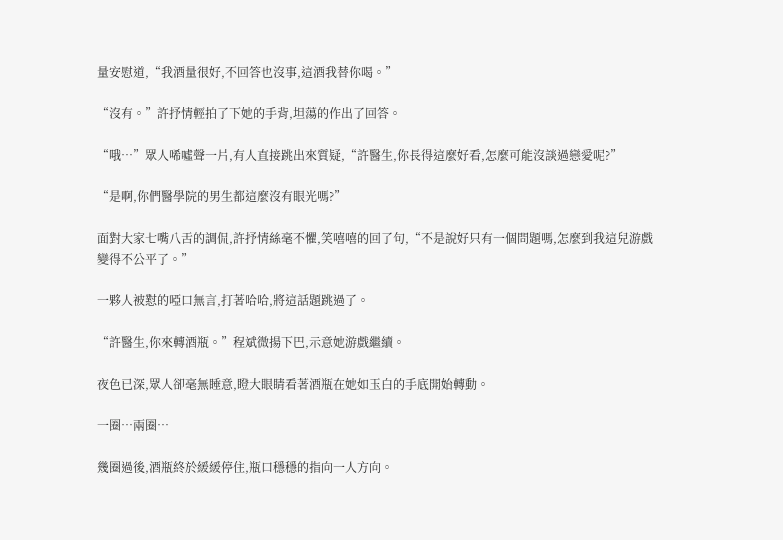量安慰道,“我酒量很好,不回答也沒事,這酒我替你喝。”

“沒有。”許抒情輕拍了下她的手背,坦蕩的作出了回答。

“哦…”眾人唏噓聲一片,有人直接跳出來質疑,“許醫生,你長得這麼好看,怎麼可能沒談過戀愛呢?”

“是啊,你們醫學院的男生都這麼沒有眼光嗎?”

面對大家七嘴八舌的調侃,許抒情絲毫不懼,笑嘻嘻的回了句,“不是說好只有一個問題嗎,怎麼到我這兒游戲變得不公平了。”

一夥人被懟的啞口無言,打著哈哈,將這話題跳過了。

“許醫生,你來轉酒瓶。”程斌微揚下巴,示意她游戲繼續。

夜色已深,眾人卻毫無睡意,瞪大眼睛看著酒瓶在她如玉白的手底開始轉動。

一圈…兩圈…

幾圈過後,酒瓶終於緩緩停住,瓶口穩穩的指向一人方向。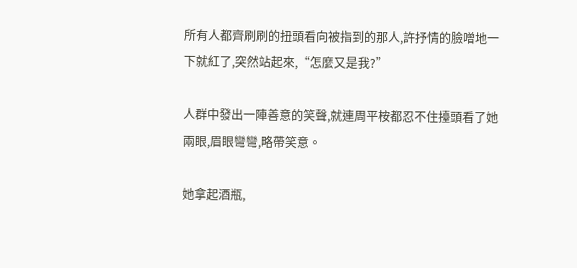所有人都齊刷刷的扭頭看向被指到的那人,許抒情的臉噌地一下就紅了,突然站起來,“怎麼又是我?”

人群中發出一陣善意的笑聲,就連周平桉都忍不住擡頭看了她兩眼,眉眼彎彎,略帶笑意。

她拿起酒瓶,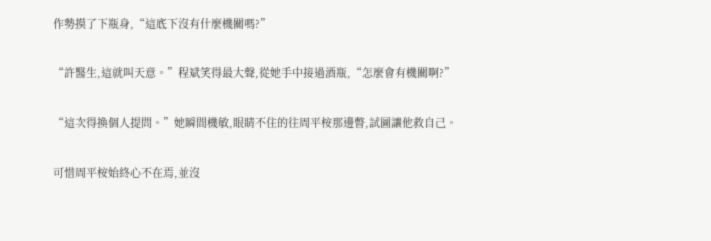作勢摸了下瓶身,“這底下沒有什麼機關嗎?”

“許醫生,這就叫天意。”程斌笑得最大聲,從她手中接過酒瓶,“怎麼會有機關啊?”

“這次得換個人提問。”她瞬間機敏,眼睛不住的往周平桉那邊瞥,試圖讓他救自己。

可惜周平桉始終心不在焉,並沒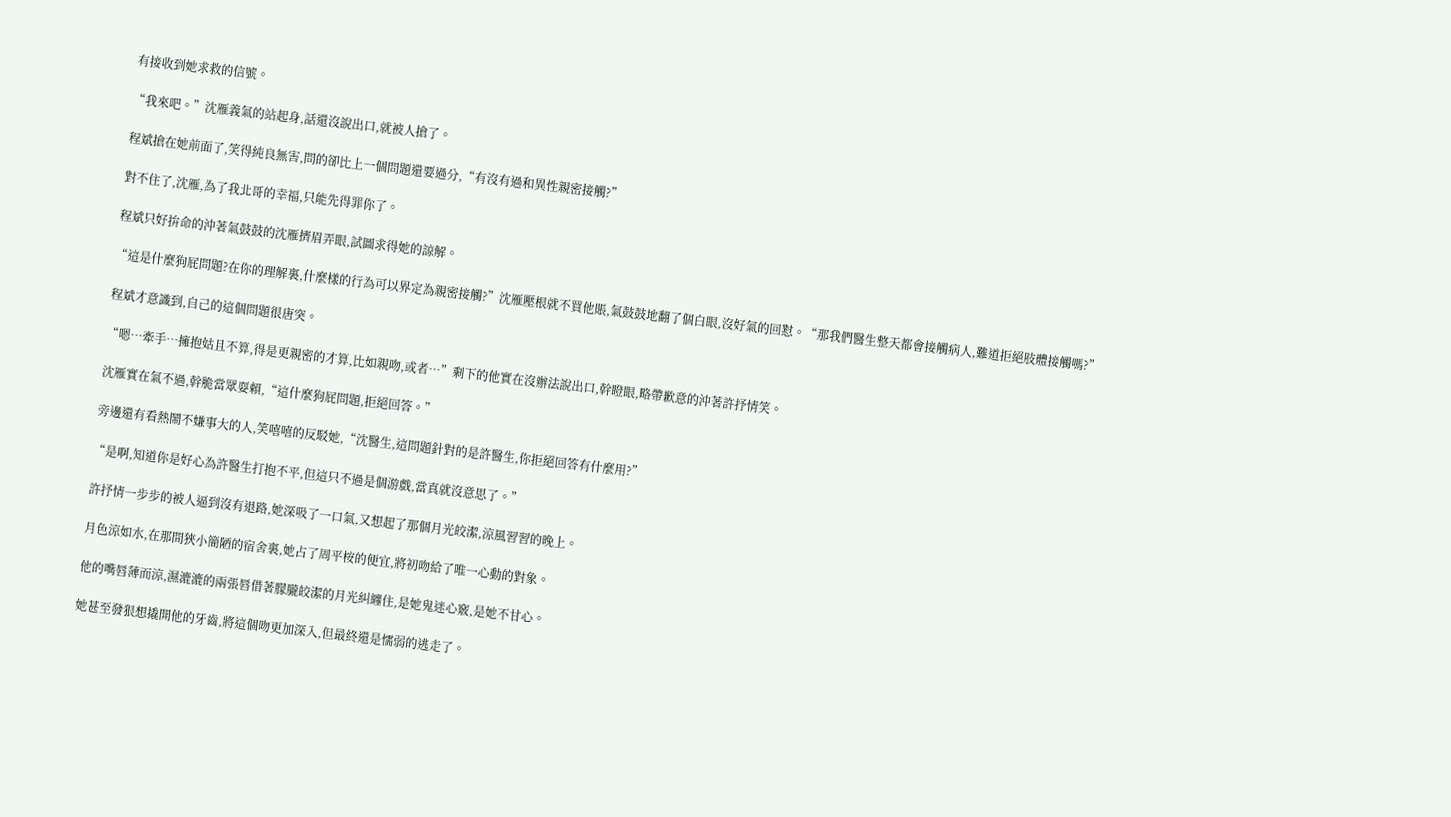有接收到她求救的信號。

“我來吧。”沈雁義氣的站起身,話還沒說出口,就被人搶了。

程斌搶在她前面了,笑得純良無害,問的卻比上一個問題還要過分,“有沒有過和異性親密接觸?”

對不住了,沈雁,為了我北哥的幸福,只能先得罪你了。

程斌只好拚命的沖著氣鼓鼓的沈雁擠眉弄眼,試圖求得她的諒解。

“這是什麼狗屁問題?在你的理解裏,什麼樣的行為可以界定為親密接觸?”沈雁壓根就不買他賬,氣鼓鼓地翻了個白眼,沒好氣的回懟。“那我們醫生整天都會接觸病人,難道拒絕肢體接觸嗎?”

程斌才意識到,自己的這個問題很唐突。

“嗯…牽手…擁抱姑且不算,得是更親密的才算,比如親吻,或者…”剩下的他實在沒辦法說出口,幹瞪眼,略帶歉意的沖著許抒情笑。

沈雁實在氣不過,幹脆當眾耍賴,“這什麼狗屁問題,拒絕回答。”

旁邊還有看熱鬧不嫌事大的人,笑嘻嘻的反駁她,“沈醫生,這問題針對的是許醫生,你拒絕回答有什麼用?”

“是啊,知道你是好心為許醫生打抱不平,但這只不過是個游戲,當真就沒意思了。”

許抒情一步步的被人逼到沒有退路,她深吸了一口氣,又想起了那個月光皎潔,涼風習習的晚上。

月色涼如水,在那間狹小簡陋的宿舍裏,她占了周平桉的便宜,將初吻給了唯一心動的對象。

他的嘴唇薄而涼,濕漉漉的兩張唇借著朦朧皎潔的月光糾纏住,是她鬼迷心竅,是她不甘心。

她甚至發狠想撬開他的牙齒,將這個吻更加深入,但最終還是懦弱的逃走了。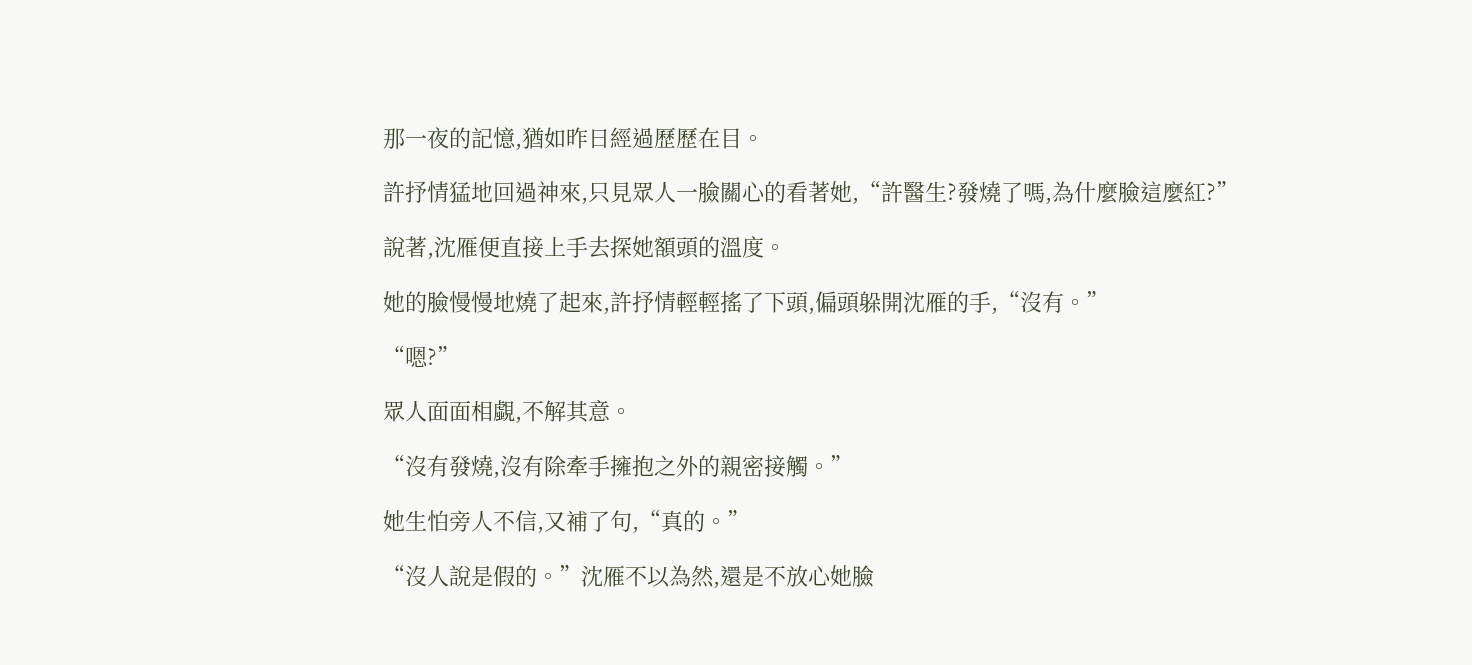那一夜的記憶,猶如昨日經過歷歷在目。

許抒情猛地回過神來,只見眾人一臉關心的看著她,“許醫生?發燒了嗎,為什麼臉這麼紅?”

說著,沈雁便直接上手去探她額頭的溫度。

她的臉慢慢地燒了起來,許抒情輕輕搖了下頭,偏頭躲開沈雁的手,“沒有。”

“嗯?”

眾人面面相覷,不解其意。

“沒有發燒,沒有除牽手擁抱之外的親密接觸。”

她生怕旁人不信,又補了句,“真的。”

“沒人說是假的。”沈雁不以為然,還是不放心她臉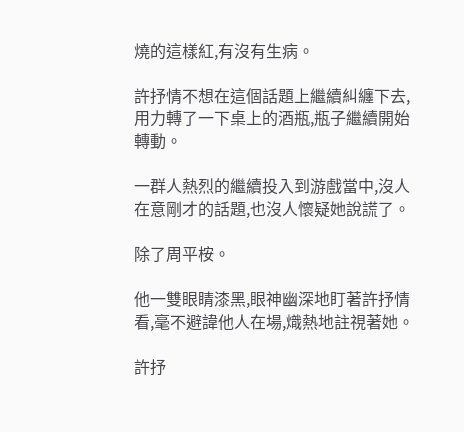燒的這樣紅,有沒有生病。

許抒情不想在這個話題上繼續糾纏下去,用力轉了一下桌上的酒瓶,瓶子繼續開始轉動。

一群人熱烈的繼續投入到游戲當中,沒人在意剛才的話題,也沒人懷疑她說謊了。

除了周平桉。

他一雙眼睛漆黑,眼神幽深地盯著許抒情看,毫不避諱他人在場,熾熱地註視著她。

許抒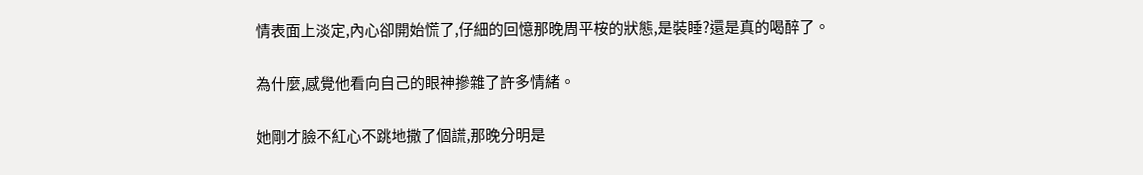情表面上淡定,內心卻開始慌了,仔細的回憶那晚周平桉的狀態,是裝睡?還是真的喝醉了。

為什麼,感覺他看向自己的眼神摻雜了許多情緒。

她剛才臉不紅心不跳地撒了個謊,那晚分明是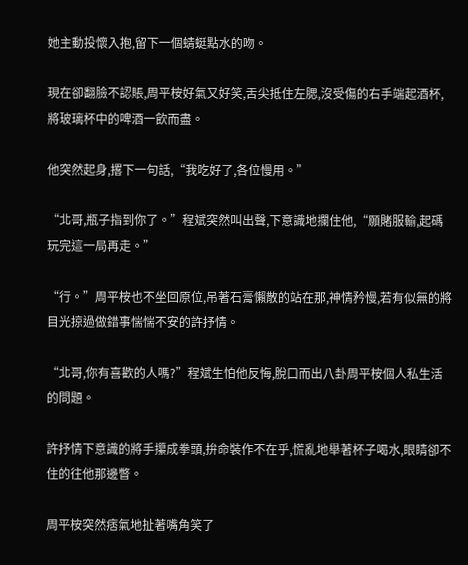她主動投懷入抱,留下一個蜻蜓點水的吻。

現在卻翻臉不認賬,周平桉好氣又好笑,舌尖抵住左腮,沒受傷的右手端起酒杯,將玻璃杯中的啤酒一飲而盡。

他突然起身,撂下一句話,“我吃好了,各位慢用。”

“北哥,瓶子指到你了。”程斌突然叫出聲,下意識地攔住他,“願賭服輸,起碼玩完這一局再走。”

“行。”周平桉也不坐回原位,吊著石膏懶散的站在那,神情矜慢,若有似無的將目光掠過做錯事惴惴不安的許抒情。

“北哥,你有喜歡的人嗎?”程斌生怕他反悔,脫口而出八卦周平桉個人私生活的問題。

許抒情下意識的將手攥成拳頭,拚命裝作不在乎,慌亂地舉著杯子喝水,眼睛卻不住的往他那邊瞥。

周平桉突然痞氣地扯著嘴角笑了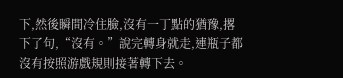下,然後瞬間冷住臉,沒有一丁點的猶豫,撂下了句,“沒有。”說完轉身就走,連瓶子都沒有按照游戲規則接著轉下去。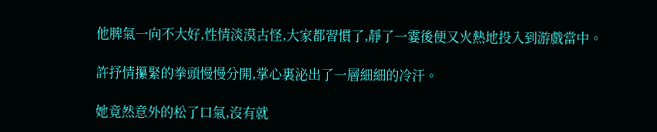他脾氣一向不大好,性情淡漠古怪,大家都習慣了,靜了一霎後便又火熱地投入到游戲當中。

許抒情攥緊的拳頭慢慢分開,掌心裏泌出了一層細細的冷汗。

她竟然意外的松了口氣,沒有就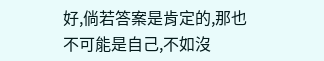好,倘若答案是肯定的,那也不可能是自己,不如沒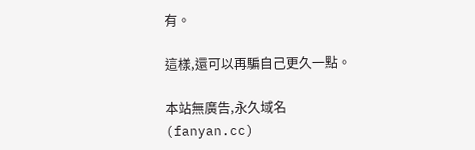有。

這樣,還可以再騙自己更久一點。

本站無廣告,永久域名(fanyan.cc)